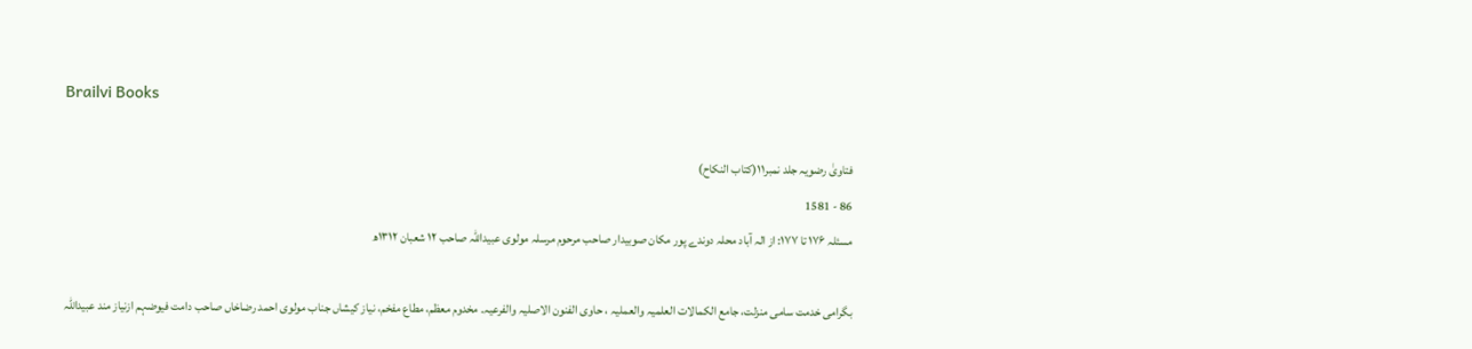Brailvi Books

فتاویٰ رضویہ جلد نمبر۱۱(کتاب النکاح)
86 - 1581
مسئلہ ۱۷۶ تا ۱۷۷: از الہ آباد محلہ دوندے پور مکان صوبیدار صاحب مرحوم مرسلہ مولوی عبیداللہ صاحب ۱۲ شعبان ۱۳۱۲ھ

بگرامی خدمت سامی منزلت، جامع الکمالات العلمیہ والعملیہ ، حاوی الفنون الاصلیہ والفرعیہ۔ مخدوم معظم، مطاع مفخم، نیاز کیشاں جناب مولوی احمد رضاخاں صاحب دامت فیوضہم ازنیاز مند عبیداللہ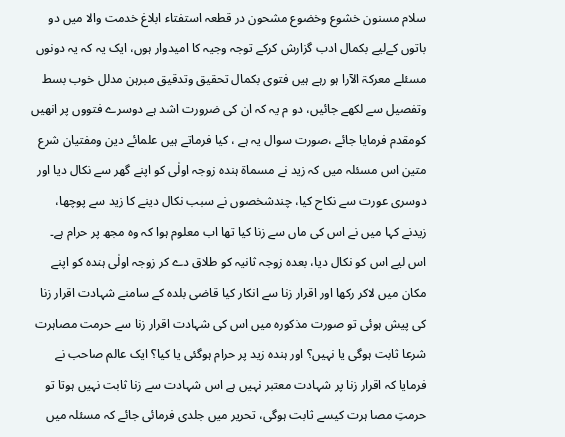سلام مسنون خشوع وخضوع مشحون در قطعہ استفتاء ابلاغ خدمت والا میں دو باتوں کےلیے بکمال ادب گزارش کرکے توجہ وجیہ کا امیدوار ہوں، ایک یہ کہ یہ دونوں مسئلے معرکۃ الآرا ہو رہے ہیں فتوی بکمال تحقیق وتدقیق مبرہن مدلل خوب بسط وتفصیل سے لکھے جائیں، دو م یہ کہ ان کی ضرورت اشد ہے دوسرے فتووں پر انھیں کومقدم فرمایا جائے ،صورت سوال یہ ہے ، کیا فرماتے ہیں علمائے دین ومفتیان شرع متین اس مسئلہ میں کہ زید نے مسماۃ ہندہ زوجہ اولٰی کو اپنے گھر سے نکال دیا اور دوسری عورت سے نکاح کیا، چندشخصوں نے سبب نکال دینے کا زید سے پوچھا، زیدنے کہا میں نے اس کی ماں سے زنا کیا تھا اب معلوم ہوا کہ وہ مجھ پر حرام ہے۔ اس لیے اس کو نکال دیا، بعدہ زوجہ ثانیہ کو طلاق دے کر زوجہ اولٰی ہندہ کو اپنے مکان میں لاکر رکھا اور اقرار زنا سے انکار کیا قاضی بلدہ کے سامنے شہادت اقرار زنا کی پیش ہوئی تو صورت مذکورہ میں اس کی شہادت اقرار زنا سے حرمت مصاہرت شرعا ثابت ہوگی یا نہیں؟ اور ہندہ زید پر حرام ہوگئی یا کیا؟ ایک عالم صاحب نے فرمایا کہ اقرار زنا پر شہادت معتبر نہیں ہے اس شہادت سے زنا ثابت نہیں ہوتا تو حرمتِ مصا ہرت کیسے ثابت ہوگی، تحریر میں جلدی فرمائی جائے کہ مسئلہ میں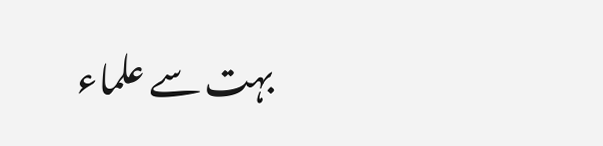بہت سے علماء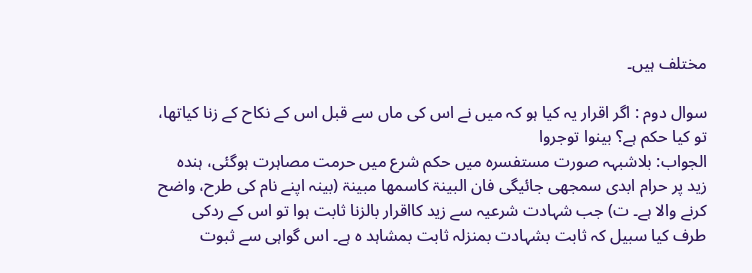مختلف ہیں۔

سوال دوم : اگر اقرار یہ کیا ہو کہ میں نے اس کی ماں سے قبل اس کے نکاح کے زنا کیاتھا، تو کیا حکم ہے؟ بینوا توجروا
الجواب: بلاشبہہ صورت مستفسرہ میں حکم شرع میں حرمت مصاہرت ہوگئی، ہندہ زید پر حرام ابدی سمجھی جائیگی فان البینۃ کاسمھا مبینۃ (بینہ اپنے نام کی طرح، واضح کرنے والا ہے۔ ت) جب شہادت شرعیہ سے زید کااقرار بالزنا ثابت ہوا تو اس کے ردکی طرف کیا سبیل کہ ثابت بشہادت بمنزلہ ثابت بمشاہد ہ ہے۔ اس گواہی سے ثبوت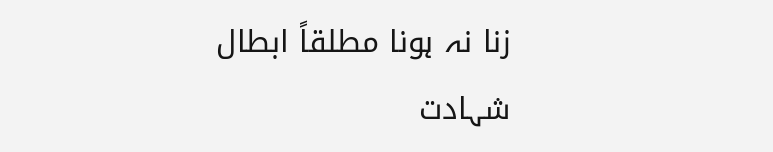زنا نہ ہونا مطلقاً ابطال شہادت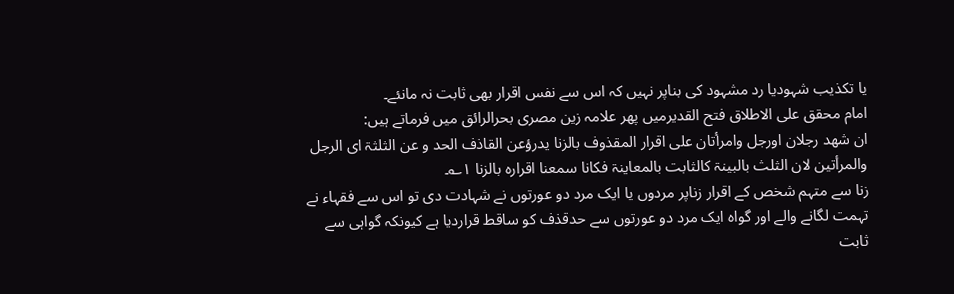یا تکذیب شہودیا رد مشہود کی بناپر نہیں کہ اس سے نفس اقرار بھی ثابت نہ مانئے۔
امام محقق علی الاطلاق فتح القدیرمیں پھر علامہ زین مصری بحرالرائق میں فرماتے ہیں:
ان شھد رجلان اورجل وامرأتان علی اقرار المقذوف بالزنا یدرؤعن القاذف الحد و عن الثلثۃ ای الرجل والمرأتین لان الثلث بالبینۃ کالثابت بالمعاینۃ فکانا سمعنا اقرارہ بالزنا ۱؎۔
زنا سے متہم شخص کے اقرار زناپر مردوں یا ایک مرد دو عورتوں نے شہادت دی تو اس سے فقہاء نے تہمت لگانے والے اور گواہ ایک مرد دو عورتوں سے حدقذف کو ساقط قراردیا ہے کیونکہ گواہی سے ثابت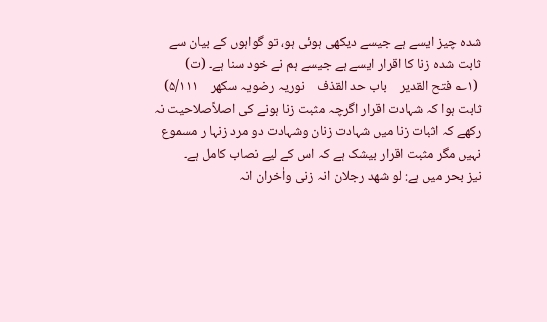شدہ چیز ایسے ہے جیسے دیکھی ہوئی ہو، تو گواہوں کے بیان سے ثابت شدہ زنا کا اقرار ایسے ہے جیسے ہم نے خود سنا ہے۔ (ت)
 (۱؎ فتح القدیر    باب حد القذف    نوریہ رضویہ سکھر    ۵/۱۱۱)
ثابت ہوا کہ شہادت اقرار اگرچہ مثبت زنا ہونے کی اصلاًصلاحیت نہ رکھے کہ اثبات زنا میں شہادت زنان وشہادت دو مرد زنہا ر مسموع نہیں مگر مثبت اقرار بیشک ہے کہ اس کے لیے نصاب کامل ہے۔
نیز بحر میں ہے: لو شھد رجلان انہ زنی واٰخران انہ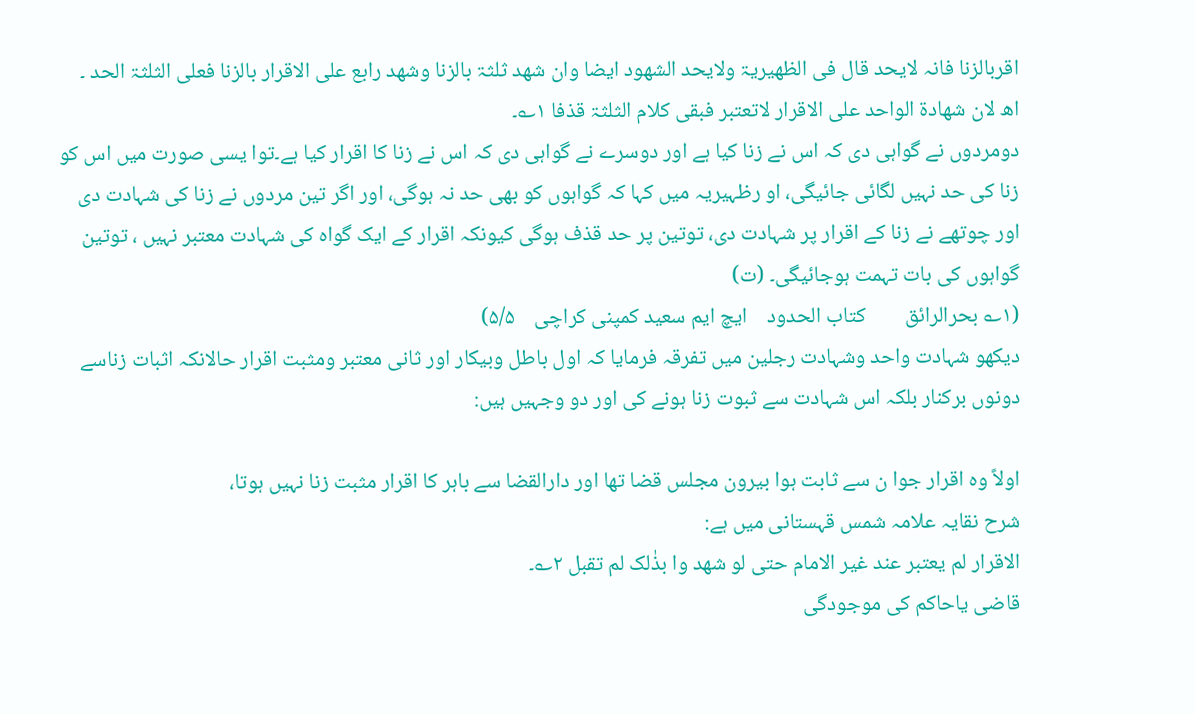اقربالزنا فانہ لایحد قال فی الظھیریۃ ولایحد الشھود ایضا وان شھد ثلثۃ بالزنا وشھد رابع علی الاقرار بالزنا فعلی الثلثۃ الحد ۔ اھ لان شھادۃ الواحد علی الاقرار لاتعتبر فبقی کلام الثلثۃ قذفا ۱؎۔
دومردوں نے گواہی دی کہ اس نے زنا کیا ہے اور دوسرے نے گواہی دی کہ اس نے زنا کا اقرار کیا ہے۔توا یسی صورت میں اس کو زنا کی حد نہیں لگائی جائیگی، او رظہیریہ میں کہا کہ گواہوں کو بھی حد نہ ہوگی، اور اگر تین مردوں نے زنا کی شہادت دی اور چوتھے نے زنا کے اقرار پر شہادت دی، توتین پر حد قذف ہوگی کیونکہ اقرار کے ایک گواہ کی شہادت معتبر نہیں ، توتین گواہوں کی بات تہمت ہوجائیگی۔ (ت)
(۱؎ بحرالرائق        کتاب الحدود    ایچ ایم سعید کمپنی کراچی    ۵/۵)
دیکھو شہادت واحد وشہادت رجلین میں تفرقہ فرمایا کہ اول باطل وبیکار اور ثانی معتبر ومثبت اقرار حالانکہ اثبات زناسے دونوں برکنار بلکہ اس شہادت سے ثبوت زنا ہونے کی اور دو وجہیں ہیں:

اولاً وہ اقرار جوا ن سے ثابت ہوا بیرون مجلس قضا تھا اور دارالقضا سے باہر کا اقرار مثبت زنا نہیں ہوتا،
شرح نقایہ علامہ شمس قہستانی میں ہے:
الاقرار لم یعتبر عند غیر الامام حتی لو شھد وا بذٰلک لم تقبل ۲؎۔
قاضی یاحاکم کی موجودگی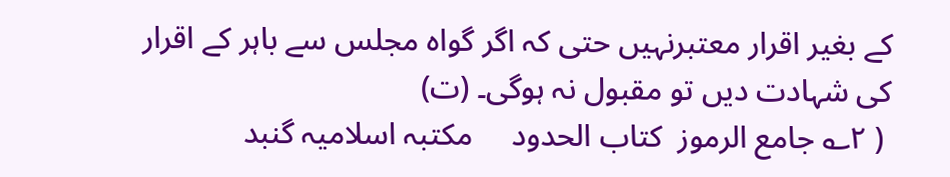کے بغیر اقرار معتبرنہیں حتی کہ اگر گواہ مجلس سے باہر کے اقرار کی شہادت دیں تو مقبول نہ ہوگی۔ (ت)
 ( ۲؎ جامع الرموز  کتاب الحدود     مکتبہ اسلامیہ گنبد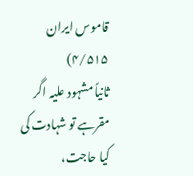قاموس ایران    ۴/۵۱۵)
ثانیاً مشہود علیہ اگر مقرہے تو شہادت کی کیا حاجت،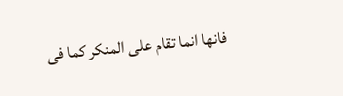فانھا انما تقام علی المنکر کما فی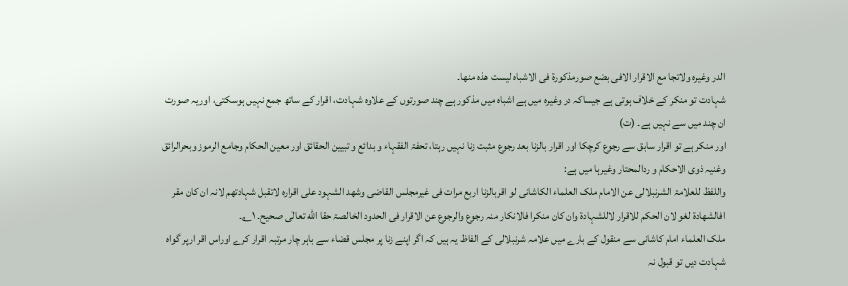الدر وغیرہ ولاتجا مع الاقرار الافی بضع صورمذکورۃ فی الاشباہ لیست ھذہ منھا۔
شہادت تو منکر کے خلاف ہوتی ہے جیساکہ در وغیرہ میں ہے اشباہ میں مذکور ہے چند صورتوں کے علاوہ شہادت، اقرار کے ساتھ جمع نہیں ہوسکتی، اوریہ صورت ان چند میں سے نہیں ہے۔ (ت)
اور منکر ہے تو اقرار سابق سے رجوع کرچکا اور اقرار بالزنا بعد رجوع مثبت زنا نہیں رہتا، تحفۃ الفقہاء و بدائع و تبیین الحقائق اور معین الحکام وجامع الرموز وبحرالرائق وغنیہ ذوی الاحکام و ردالمحتار وغیرہا میں ہے:
واللفظ للعلامۃ الشرنبلالی عن الامام ملک العلماء الکاشانی لو اقربالزنا اربع مرات فی غیرمجلس القاضی وشھد الشہود علی اقرارہ لاتقبل شہادتھم لانہ ان کان مقر افالشھادۃ لغو لان الحکم للاقرار لاللشہادۃ وان کان منکرا فالانکار منہ رجوع والرجوع عن الاقرار فی الحدود الخالصۃ حقا الله تعالٰی صحیح۔ ۱؎۔
ملک العلماء امام کاشانی سے منقول کے بارے میں علامہ شرنبلالی کے الفاظ یہ ہیں کہ اگر اپنے زنا پر مجلس قضاء سے باہر چار مرتبہ اقرار کرے اوراس اقر ارپر گواہ شہادت دیں تو قبول نہ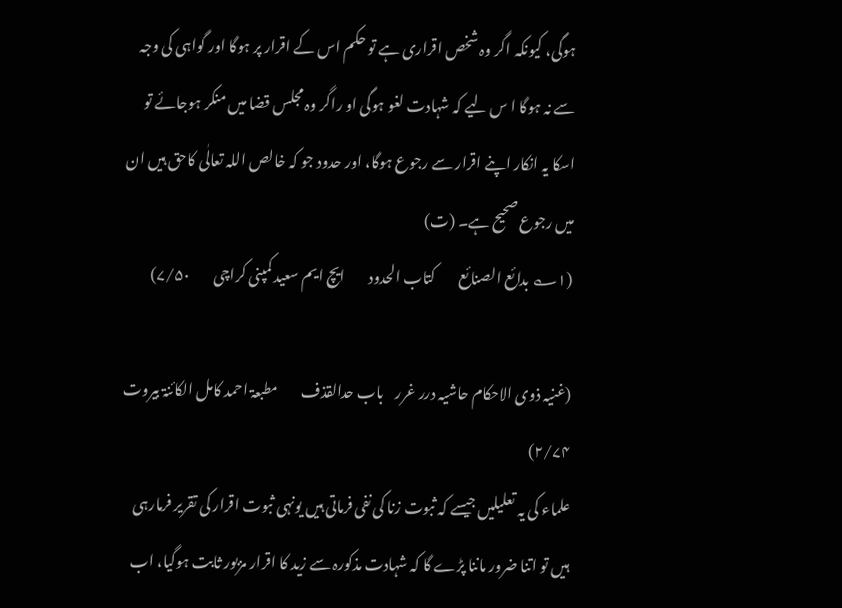ہوگی، کیونکہ اگر وہ شخص اقراری ہے تو حکم اس کے اقرار پر ہوگا اور گواہی کی وجہ سے نہ ہوگا ا س لیے کہ شہادت لغو ہوگی او راگر وہ مجلس قضا میں منکر ہوجائے تو اسکا یہ انکار اپنے اقرار سے رجوع ہوگا، اور حدود جو کہ خالص اللہ تعالٰی کاحق ہیں ان میں رجوع صحیح ہے۔ (ت)
(۱؎ بدائع الصنائع        کتاب الحدود        ایچ ایم سعید کمپنی کراچی        ۷/۵۰)

(غنیہ ذوی الاحکام حاشیہ درر غرر    باب حدالقذف        مطبعۃ احمد کامل الکائنۃ بیروت    ۲/۷۴)
علماء کی یہ تعلیلیں جیسے کہ ثبوت زنا کی نفی فرماتی ہیں یونہی ثبوت اقرار کی تقریر فرمارہی ہیں تو اتنا ضرور ماننا پڑے گا کہ شہادت مذکورہ سے زید کا اقرار مزبور ثابت ہوگیا، اب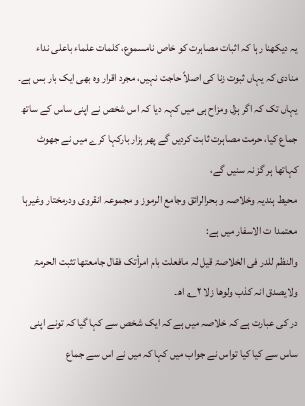یہ دیکھنا رہا کہ اثبات مصاہرت کو خاص نامسموع، کلمات علماء باعلی نداء منادی کہ یہاں ثبوت زنا کی اصلاً حاجت نہیں، مجرد اقرار وہ بھی ایک بار بس ہے۔ یہاں تک کہ اگر ہزل ومزاح ہی میں کہہ دیا کہ اس شخص نے اپنی ساس کے ساتھ جماع کیا، حرمت مصاہرت ثابت کردیں گے پھر ہزار بارکہا کرے میں نے جھوٹ کہاتھا ہر گز نہ سنیں گے،
محیط ہندیہ وخلاصہ و بحرالرائق وجامع الرموز و مجموعہ انقروی ودرمختار وغیرہا معتمدا ت الاسفار میں ہے:
والنظم للدر فی الخلاصۃ قیل لہ مافعلت بام امرأتک فقال جامعتھا تثبت الحرمۃ ولایصدق انہ کذب ولوھا زلا ۲؎ اھ۔
در کی عبارت ہے کہ خلاصہ میں ہے کہ ایک شخص سے کہا گیا کہ تونے اپنی ساس سے کیا کیا تواس نے جواب میں کہا کہ میں نے اس سے جماع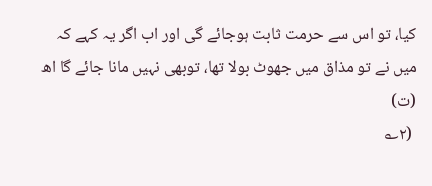کیا، تو اس سے حرمت ثابت ہوجائے گی اور اب اگر یہ کہے کہ میں نے تو مذاق میں جھوٹ بولا تھا، توبھی نہیں مانا جائے گا اھ (ت)
 (۲؎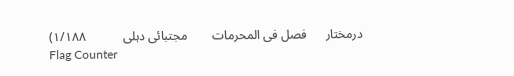درمختار      فصل فی المحرمات        مجتبائی دہلی            ۱/۱۸۸)
Flag Counter